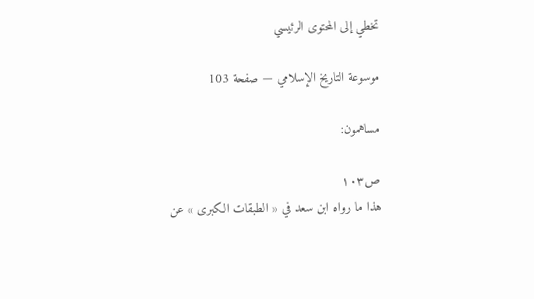تخطي إلى المحتوى الرئيسي

موسوعة التاريخ الإسلامي — صفحة 103

مساهمون:

ص١٠٣
هذا ما رواه ابن سعد في « الطبقات الكبرى » عن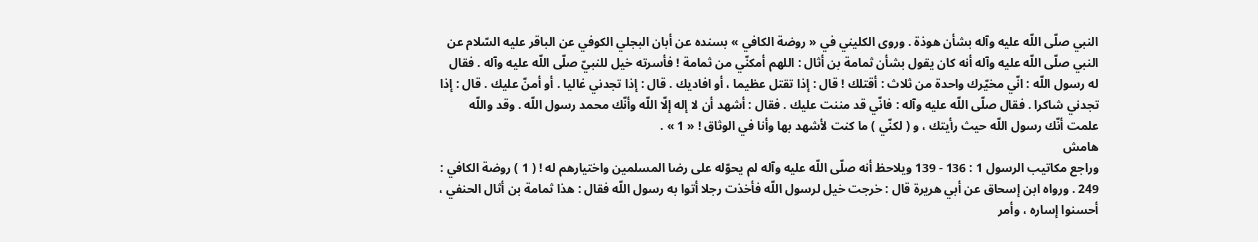النبي صلّى اللّه عليه وآله بشأن هوذة . وروى الكليني في « روضة الكافي » بسنده عن أبان البجلي الكوفي عن الباقر عليه السّلام عن النبي صلّى اللّه عليه وآله أنه كان يقول بشأن ثمامة بن أثال : اللهم أمكنّي من ثمامة ! فأسرته خيل للنبيّ صلّى اللّه عليه وآله . فقال له رسول اللّه : انّي مخيّرك واحدة من ثلاث : أقتلك ! قال : إذا تقتل عظيما ، أو افاديك . قال : إذا تجدني غاليا . أو أمنّ عليك . قال : إذا تجدني شاكرا . فقال صلّى اللّه عليه وآله : فانّي قد مننت عليك . فقال : أشهد أن لا إله إلّا اللّه وأنّك محمد رسول اللّه . وقد واللّه علمت أنّك رسول اللّه حيث رأيتك ، و ( لكنّي ) ما كنت لأشهد بها وأنا في الوثاق ! « 1 » .
هامش
وراجع مكاتيب الرسول 1 : 136 - 139 ويلاحظ أنه صلّى اللّه عليه وآله لم يحوّله على رضا المسلمين واختيارهم له ! ( 1 ) روضة الكافي : 249 . ورواه ابن إسحاق عن أبي هريرة قال : خرجت خيل لرسول اللّه فأخذت رجلا أتوا به رسول اللّه فقال : هذا ثمامة بن أثال الحنفي ، أحسنوا إساره ، وأمر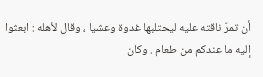أن تمرّ ناقته عليه ليحتلبها غدوة وعشيا ، وقال لأهله : ابعثوا إليه ما عندكم من طعام . وكان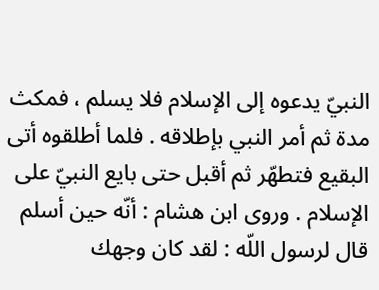النبيّ يدعوه إلى الإسلام فلا يسلم ، فمكث مدة ثم أمر النبي بإطلاقه . فلما أطلقوه أتى البقيع فتطهّر ثم أقبل حتى بايع النبيّ على الإسلام . وروى ابن هشام : أنّه حين أسلم قال لرسول اللّه : لقد كان وجهك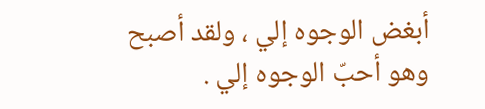أبغض الوجوه إلي ، ولقد أصبح وهو أحبّ الوجوه إلي .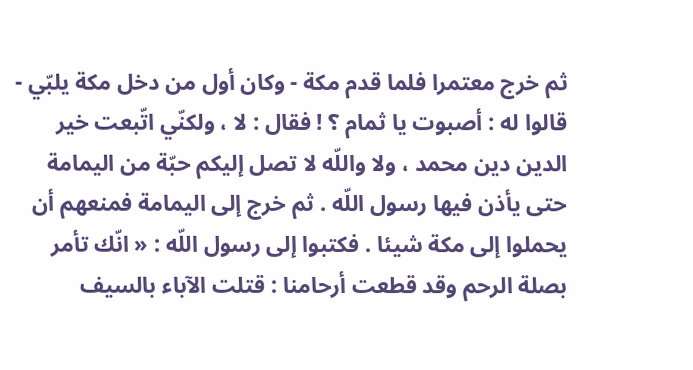ثم خرج معتمرا فلما قدم مكة - وكان أول من دخل مكة يلبّي - قالوا له : أصبوت يا ثمام ؟ ! فقال : لا ، ولكنّي اتّبعت خير الدين دين محمد ، ولا واللّه لا تصل إليكم حبّة من اليمامة حتى يأذن فيها رسول اللّه . ثم خرج إلى اليمامة فمنعهم أن يحملوا إلى مكة شيئا . فكتبوا إلى رسول اللّه : « انّك تأمر بصلة الرحم وقد قطعت أرحامنا : قتلت الآباء بالسيف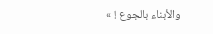والأبناء بالجوع ! »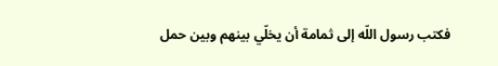فكتب رسول اللّه إلى ثمامة أن يخلّي بينهم وبين حمل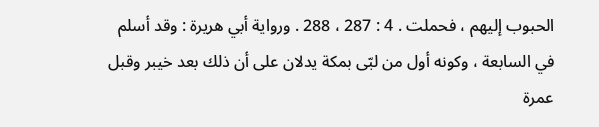الحبوب إليهم ، فحملت . 4 : 287 ، 288 . ورواية أبي هريرة : وقد أسلم في السابعة ، وكونه أول من لبّى بمكة يدلان على أن ذلك بعد خيبر وقبل عمرة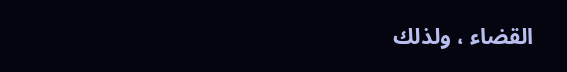القضاء ، ولذلك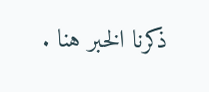ذكرنا الخبر هنا .